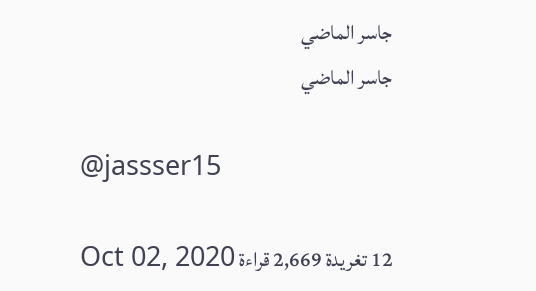جاسر الماضي
جاسر الماضي

@jassser15

12 تغريدة 2,669 قراءة Oct 02, 2020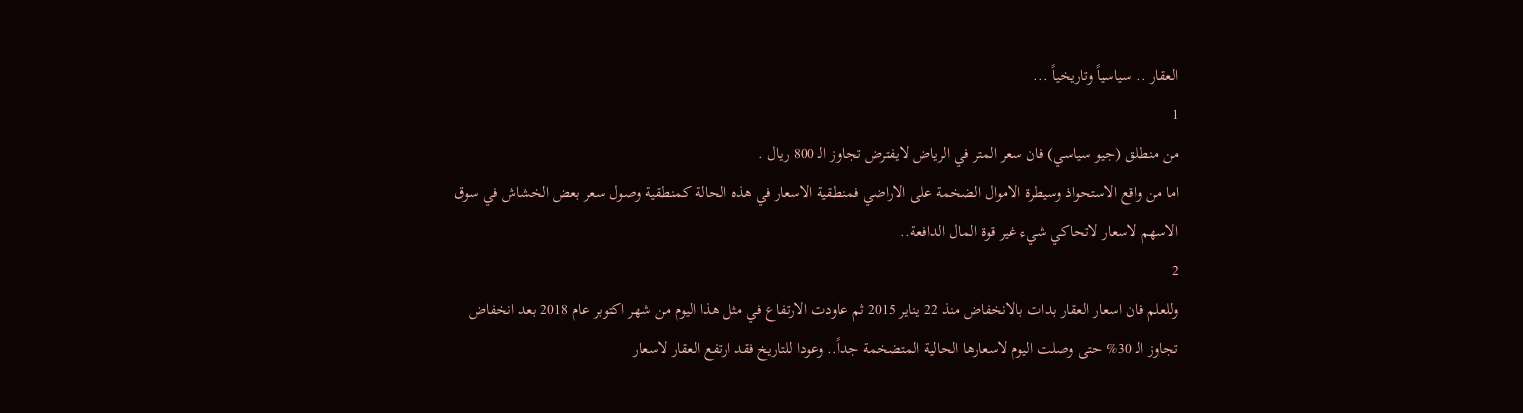العقار .. سياسياً وتاريخياً ...
1
من منطلق (جيو سياسي) فان سعر المتر في الرياض لايفترض تجاوز الـ 800 ريال .
اما من واقع الاستحواذ وسيطرة الاموال الضخمة على الاراضي فمنطقية الاسعار في هذه الحالة كمنطقية وصول سعر بعض الخشاش في سوق الاسهم لاسعار لاتحاكي شيء غير قوة المال الدافعة..
2
وللعلم فان اسعار العقار بدات بالانخفاض منذ 22 يناير 2015 ثم عاودت الارتفاع في مثل هذا اليوم من شهر اكتوبر عام 2018 بعد انخفاض تجاوز الـ 30% حتى وصلت اليوم لاسعارها الحالية المتضخمة جداً.. وعودا للتاريخ فقد ارتفع العقار لاسعار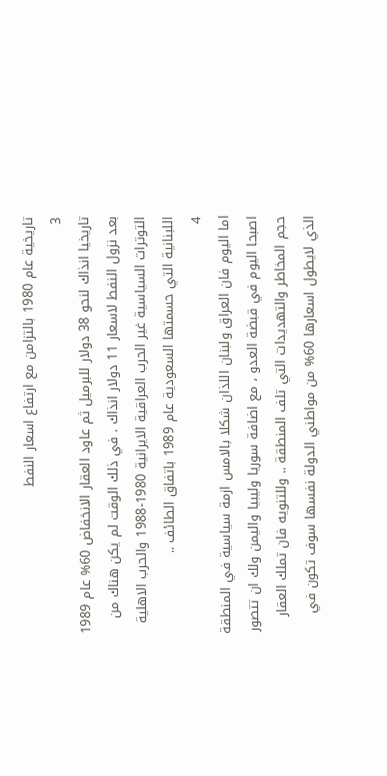تاريخية عام 1980 بالتزامن مع ارتفاع اسعار النفط
3
تاريخيا انذاك لنحو 38 دولار للبرميل ثم عاود العقار الانخفاض 60% عام 1989 بعد نزول النفط لاسعار 11 دولار انذاك . في ذلك الوقت لم يكن هناك من التوترات السياسية غير الحرب العراقية الايرانية 1980-1988 والحرب الاهلية اللبنانية التي حسمتها السعودية عام 1989 باتفاق الطائف ..
4
اما اليوم فان العراق ولبنان اللذان شكلا بالامس ازمة سياسية في المنطقة اصبحا اليوم في قبضة العدو ، مع اضافة سوريا وليبيا واليمن ولك ان تتصور حجم المخاطر والتهديدات التي تلف المنطقة .. وللتنويه فان تملك العقار الذي لايطول اسعارها 60% من مواطني الدولة نفسها سوف تكون في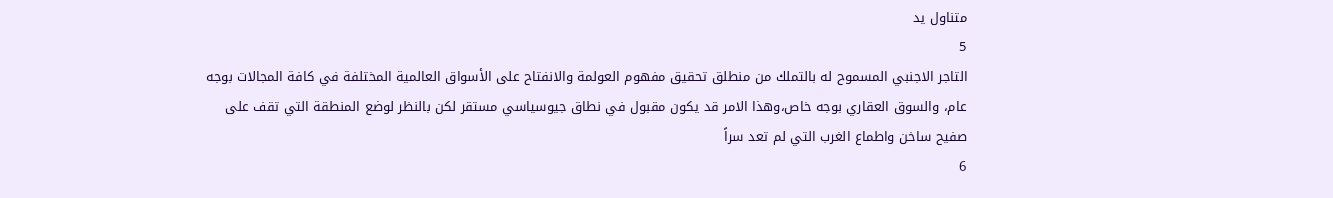متناول يد
5
التاجر الاجنبي المسموح له بالتملك من منطلق تحقيق مفهوم العولمة والانفتاح على الأسواق العالمية المختلفة في كافة المجالات بوجه عام، والسوق العقاري بوجه خاص،وهذا الامر قد يكون مقبول في نطاق جيوسياسي مستقر لكن بالنظر لوضع المنطقة التي تقف على صفيح ساخن واطماع الغرب التي لم تعد سراً
6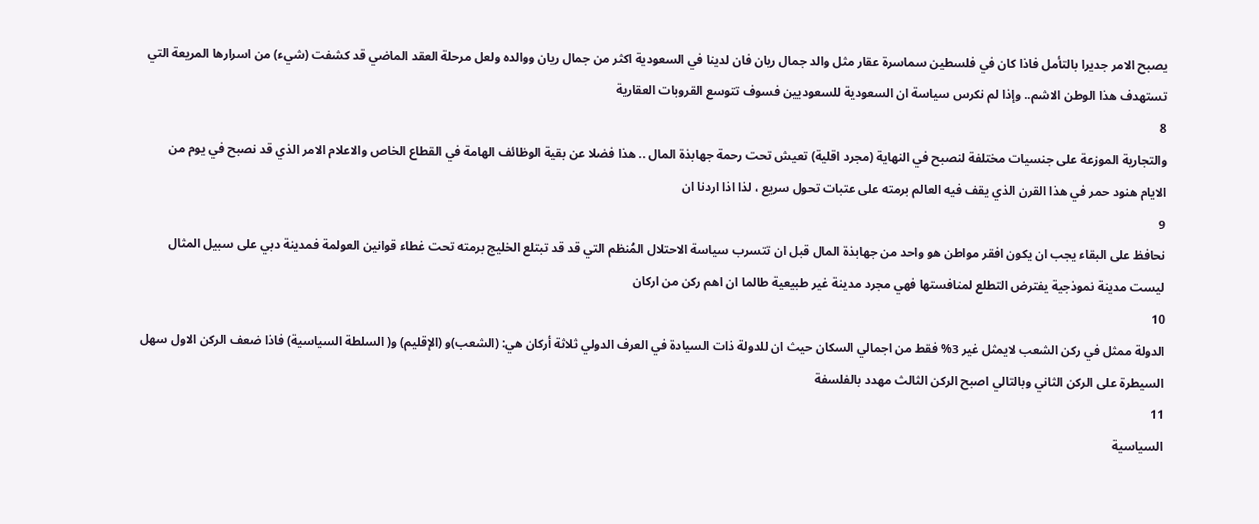يصبح الامر جديرا بالتأمل فاذا كان في فلسطين سماسرة عقار مثل والد جمال ريان فان لدينا في السعودية اكثر من جمال ريان ووالده ولعل مرحلة العقد الماضي قد كشفت (شيء) من اسرارها المريعة التي تستهدف هذا الوطن الاشم.. وإذا لم نكرس سياسة ان السعودية للسعوديين فسوف تتوسع القروبات العقارية
8
والتجارية الموزعة على جنسيات مختلفة لنصبح في النهاية (مجرد اقلية) تعيش تحت رحمة جهابذة المال .. هذا فضلا عن بقية الوظائف الهامة في القطاع الخاص والاعلام الامر الذي قد نصبح في يوم من الايام هنود حمر في هذا القرن الذي يقف فيه العالم برمته على عتبات تحول سريع ، لذا اذا اردنا ان
9
نحافظ على البقاء يجب ان يكون افقر مواطن هو واحد من جهابذة المال قبل ان تتسرب سياسة الاحتلال المُنظم التي قد قد تبتلع الخليج برمته تحت غطاء قوانين العولمة فمدينة دبي على سبيل المثال ليست مدينة نموذجية يفترض التطلع لمنافستها فهي مجرد مدينة غير طبيعية طالما ان اهم ركن من اركان
10
الدولة ممثل في ركن الشعب لايمثل غير 3% فقط من اجمالي السكان حيث ان للدولة ذات السيادة في العرف الدولي ثلاثة أركان هي: (الشعب)و (الإقليم) و( السلطة السياسية) فاذا ضعف الركن الاول سهل السيطرة على الركن الثاني وبالتالي اصبح الركن الثالث مهدد بالفلسفة
11
السياسية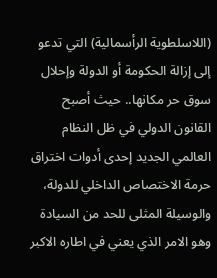(اللاسلطوية الرأسمالية) التي تدعو إلى إزالة الحكومة أو الدولة وإحلال سوق حر مكانها.. حيث أصبح القانون الدولي في ظل النظام العالمي الجديد إحدى أدوات اختراق حرمة الاختصاص الداخلي للدولة، والوسيلة المثلى للحد من السيادة وهو الامر الذي يعني في اطاره الاكبر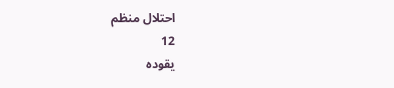احتلال منظم
12
يقوده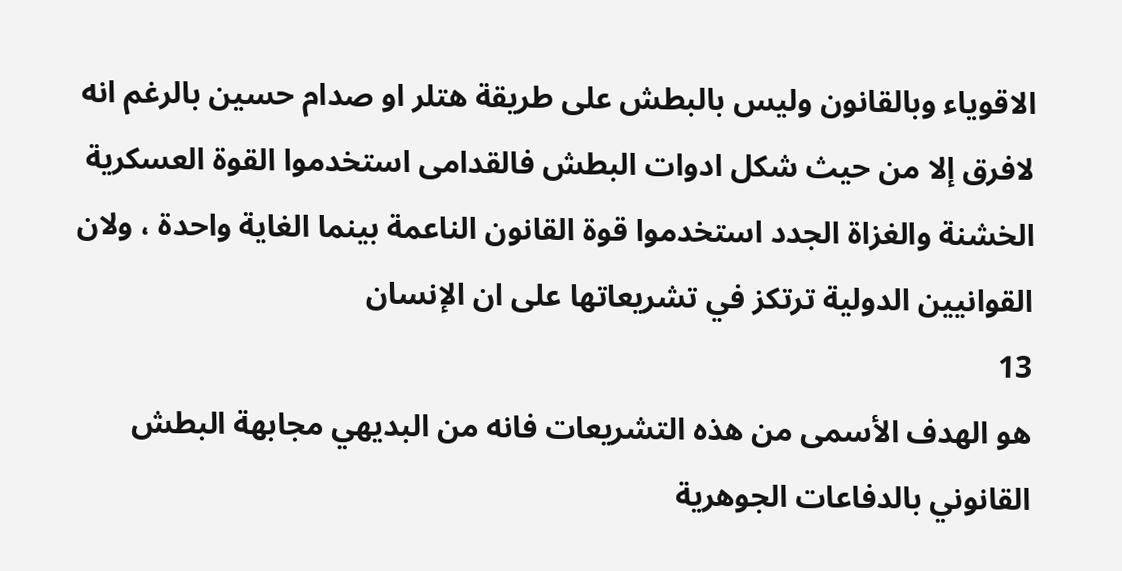الاقوياء وبالقانون وليس بالبطش على طريقة هتلر او صدام حسين بالرغم انه لافرق إلا من حيث شكل ادوات البطش فالقدامى استخدموا القوة العسكرية الخشنة والغزاة الجدد استخدموا قوة القانون الناعمة بينما الغاية واحدة ، ولان القوانيين الدولية ترتكز في تشريعاتها على ان الإنسان
13
هو الهدف الأسمى من هذه التشريعات فانه من البديهي مجابهة البطش القانوني بالدفاعات الجوهرية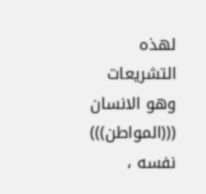لهذه التشريعات وهو الانسان (((المواطن))) نفسه ،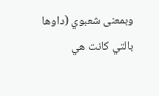وبمعنى شعبوي (داوها بالتي كانت هي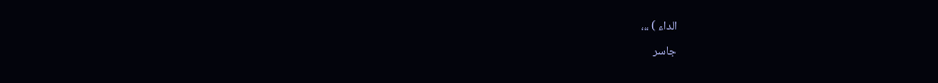الداء ) ،،،
جاسر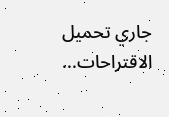جاري تحميل الاقتراحات...